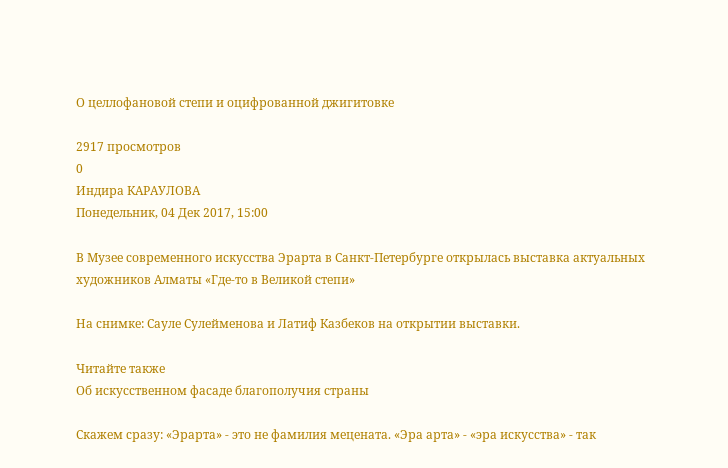О целлофановой степи и оцифрованной джигитовке

2917 просмотров
0
Индира КАРАУЛОВА
Понедельник, 04 Дек 2017, 15:00

В Музее современного искусства Эрарта в Санкт-Петербурге открылась выставка актуальных художников Алматы «Где-то в Великой степи»

На снимке: Сауле Сулейменова и Латиф Казбеков на открытии выставки.

Читайте также
Об искусственном фасаде благополучия страны

Скажем сразу: «Эрарта» - это не фамилия мецената. «Эра арта» - «эра искусства» - так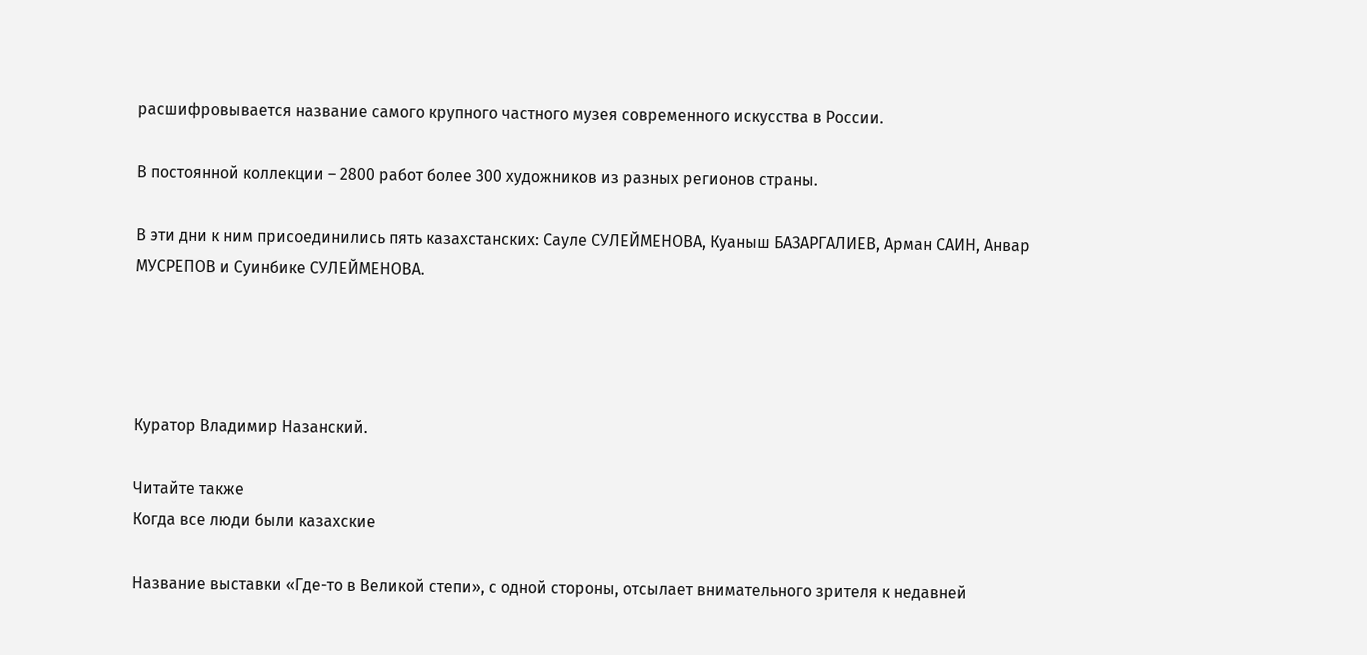расшифровывается название самого крупного частного музея современного искусства в России.

В постоянной коллекции – 2800 работ более 300 художников из разных регионов страны.

В эти дни к ним присоединились пять казахстанских: Сауле СУЛЕЙМЕНОВА, Куаныш БАЗАРГАЛИЕВ, Арман САИН, Анвар МУСРЕПОВ и Суинбике СУЛЕЙМЕНОВА.




Куратор Владимир Назанский.

Читайте также
Когда все люди были казахские

Название выставки «Где-то в Великой степи», с одной стороны, отсылает внимательного зрителя к недавней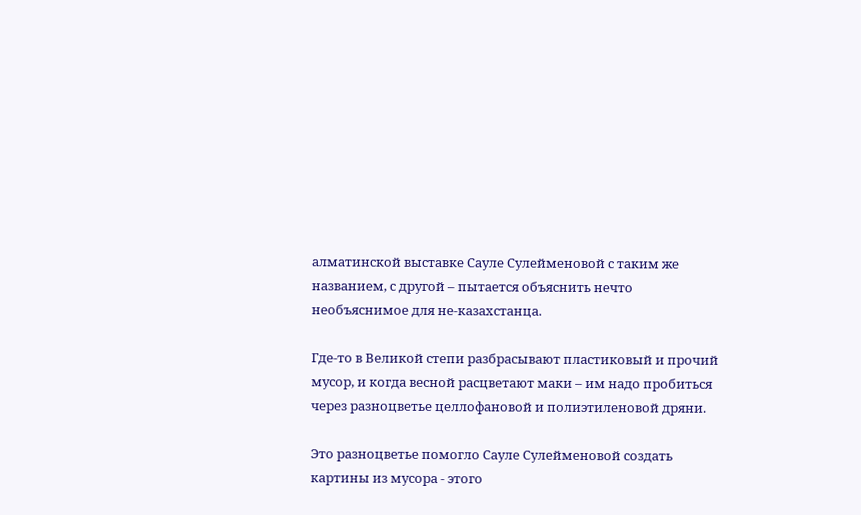алматинской выставке Сауле Сулейменовой с таким же названием, с другой – пытается объяснить нечто необъяснимое для не-казахстанца.

Где-то в Великой степи разбрасывают пластиковый и прочий мусор, и когда весной расцветают маки – им надо пробиться через разноцветье целлофановой и полиэтиленовой дряни.

Это разноцветье помогло Сауле Сулейменовой создать картины из мусора - этого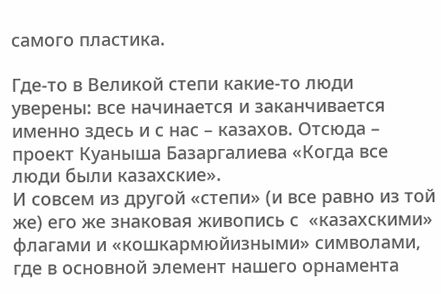самого пластика.

Где-то в Великой степи какие-то люди уверены: все начинается и заканчивается именно здесь и с нас – казахов. Отсюда – проект Куаныша Базаргалиева «Когда все люди были казахские».
И совсем из другой «степи» (и все равно из той же) его же знаковая живопись с  «казахскими» флагами и «кошкармюйизными» символами, где в основной элемент нашего орнамента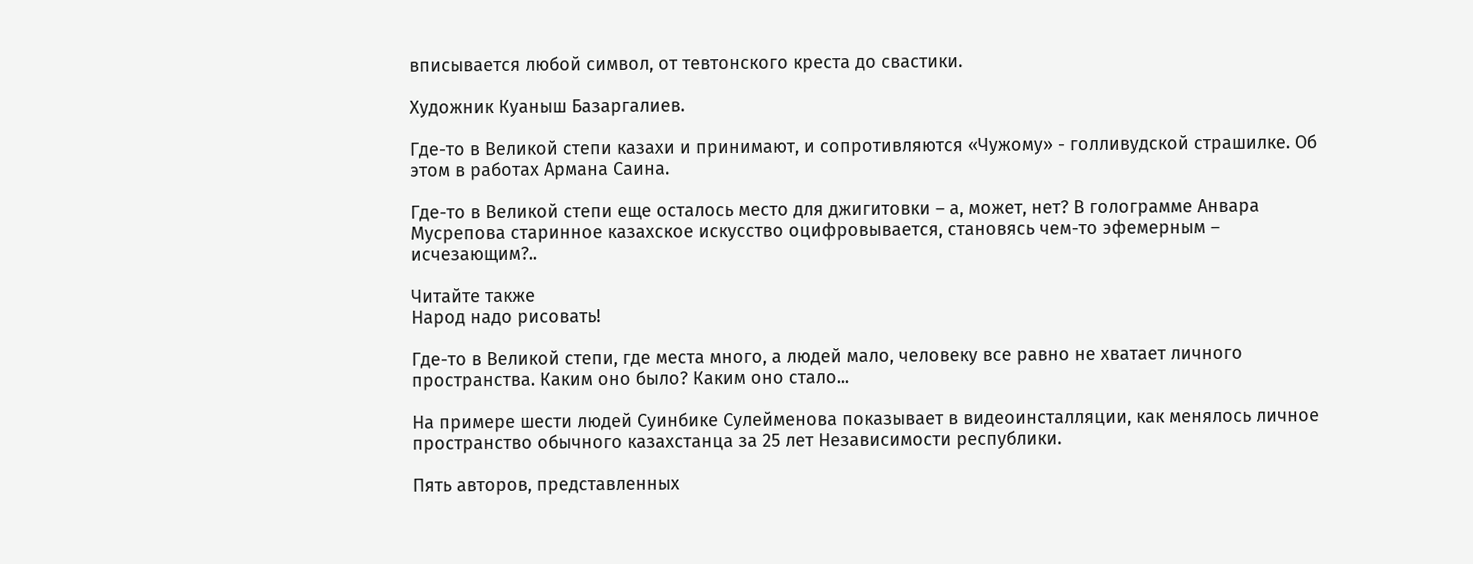вписывается любой символ, от тевтонского креста до свастики.

Художник Куаныш Базаргалиев.

Где-то в Великой степи казахи и принимают, и сопротивляются «Чужому» - голливудской страшилке. Об этом в работах Армана Саина.

Где-то в Великой степи еще осталось место для джигитовки – а, может, нет? В голограмме Анвара Мусрепова старинное казахское искусство оцифровывается, становясь чем-то эфемерным – исчезающим?..

Читайте также
Народ надо рисовать!

Где-то в Великой степи, где места много, а людей мало, человеку все равно не хватает личного пространства. Каким оно было? Каким оно стало...

На примере шести людей Суинбике Сулейменова показывает в видеоинсталляции, как менялось личное пространство обычного казахстанца за 25 лет Независимости республики.

Пять авторов, представленных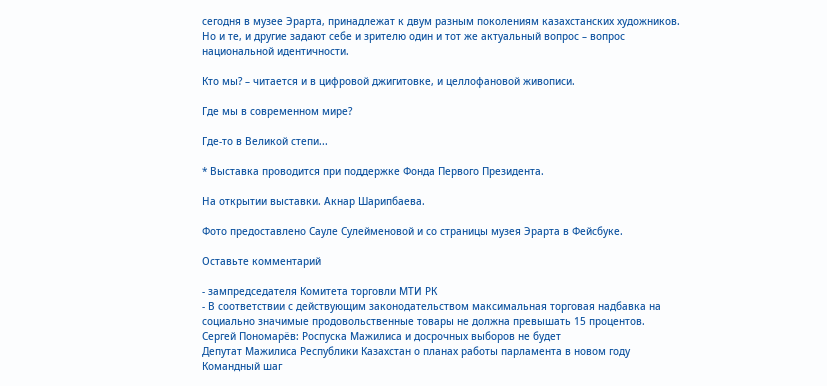сегодня в музее Эрарта, принадлежат к двум разным поколениям казахстанских художников. Но и те, и другие задают себе и зрителю один и тот же актуальный вопрос – вопрос национальной идентичности.

Кто мы? – читается и в цифровой джигитовке, и целлофановой живописи.

Где мы в современном мире?

Где-то в Великой степи...

* Выставка проводится при поддержке Фонда Первого Президента.

На открытии выставки. Акнар Шарипбаева.

Фото предоставлено Сауле Сулейменовой и со страницы музея Эрарта в Фейсбуке.

Оставьте комментарий

- зампредседателя Комитета торговли МТИ РК
- В соответствии с действующим законодательством максимальная торговая надбавка на социально значимые продовольственные товары не должна превышать 15 процентов.
Сергей Пономарёв: Роспуска Мажилиса и досрочных выборов не будет
Депутат Мажилиса Республики Казахстан о планах работы парламента в новом году
Командный шаг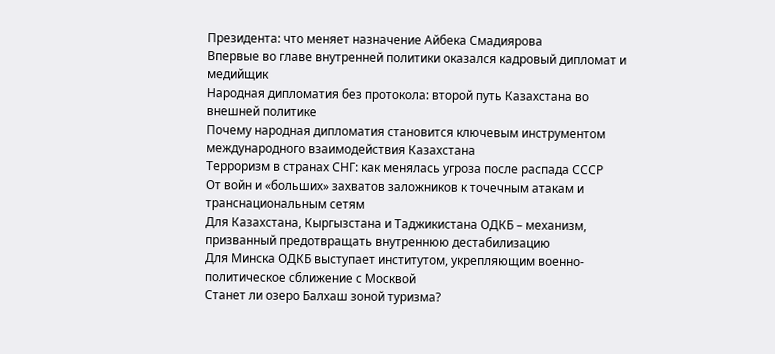Президента: что меняет назначение Айбека Смадиярова
Впервые во главе внутренней политики оказался кадровый дипломат и медийщик
Народная дипломатия без протокола: второй путь Казахстана во внешней политике
Почему народная дипломатия становится ключевым инструментом международного взаимодействия Казахстана
Терроризм в странах СНГ: как менялась угроза после распада СССР
От войн и «больших» захватов заложников к точечным атакам и транснациональным сетям
Для Казахстана, Кыргызстана и Таджикистана ОДКБ – механизм, призванный предотвращать внутреннюю дестабилизацию
Для Минска ОДКБ выступает институтом, укрепляющим военно-политическое сближение с Москвой
Станет ли озеро Балхаш зоной туризма?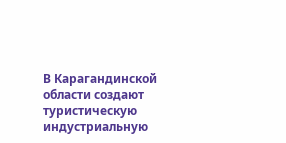В Карагандинской области создают туристическую индустриальную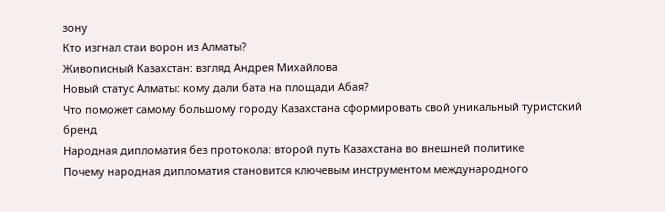зону
Кто изгнал стаи ворон из Алматы?
Живописный Казахстан: взгляд Андрея Михайлова
Новый статус Алматы: кому дали бата на площади Абая?
Что поможет самому большому городу Казахстана сформировать свой уникальный туристский бренд
Народная дипломатия без протокола: второй путь Казахстана во внешней политике
Почему народная дипломатия становится ключевым инструментом международного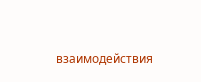взаимодействия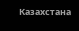Казахстана